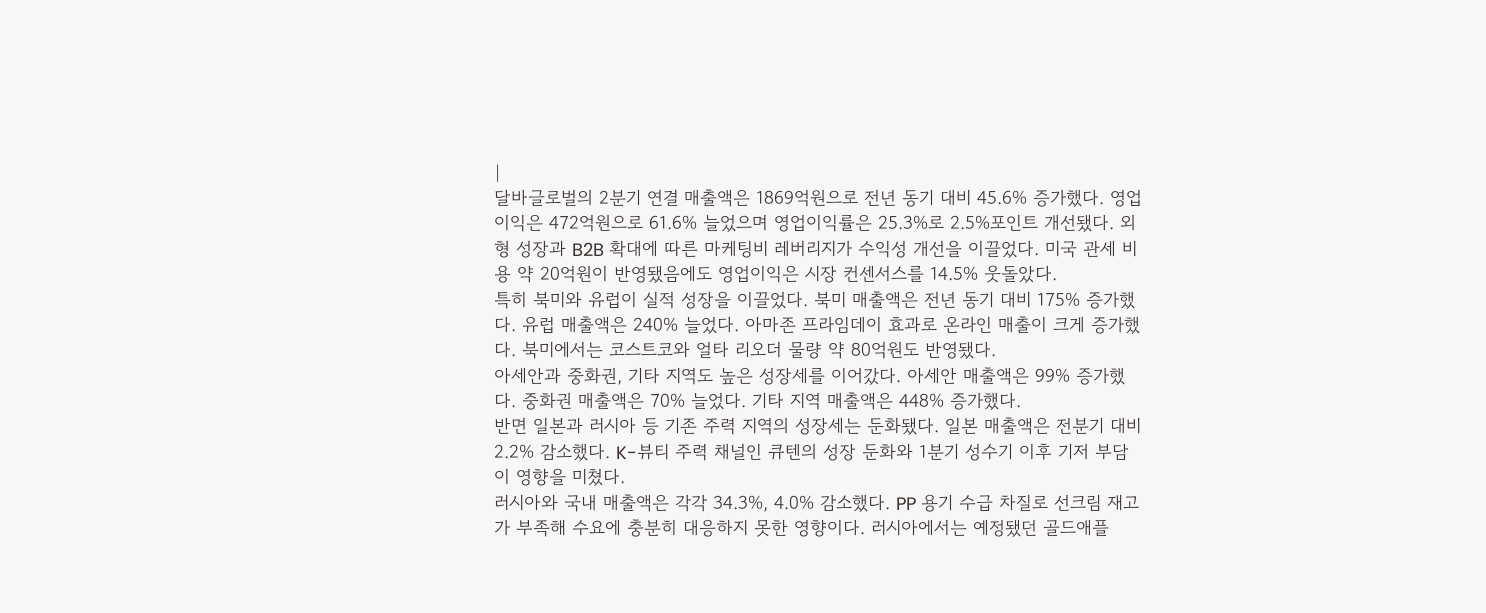|
달바글로벌의 2분기 연결 매출액은 1869억원으로 전년 동기 대비 45.6% 증가했다. 영업이익은 472억원으로 61.6% 늘었으며 영업이익률은 25.3%로 2.5%포인트 개선됐다. 외형 성장과 B2B 확대에 따른 마케팅비 레버리지가 수익성 개선을 이끌었다. 미국 관세 비용 약 20억원이 반영됐음에도 영업이익은 시장 컨센서스를 14.5% 웃돌았다.
특히 북미와 유럽이 실적 성장을 이끌었다. 북미 매출액은 전년 동기 대비 175% 증가했다. 유럽 매출액은 240% 늘었다. 아마존 프라임데이 효과로 온라인 매출이 크게 증가했다. 북미에서는 코스트코와 얼타 리오더 물량 약 80억원도 반영됐다.
아세안과 중화권, 기타 지역도 높은 성장세를 이어갔다. 아세안 매출액은 99% 증가했다. 중화권 매출액은 70% 늘었다. 기타 지역 매출액은 448% 증가했다.
반면 일본과 러시아 등 기존 주력 지역의 성장세는 둔화됐다. 일본 매출액은 전분기 대비 2.2% 감소했다. K-뷰티 주력 채널인 큐텐의 성장 둔화와 1분기 성수기 이후 기저 부담이 영향을 미쳤다.
러시아와 국내 매출액은 각각 34.3%, 4.0% 감소했다. PP 용기 수급 차질로 선크림 재고가 부족해 수요에 충분히 대응하지 못한 영향이다. 러시아에서는 예정됐던 골드애플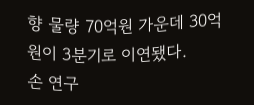향 물량 70억원 가운데 30억원이 3분기로 이연됐다.
손 연구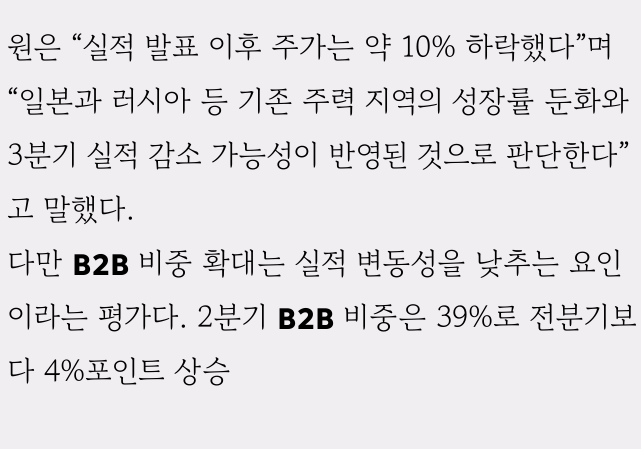원은 “실적 발표 이후 주가는 약 10% 하락했다”며 “일본과 러시아 등 기존 주력 지역의 성장률 둔화와 3분기 실적 감소 가능성이 반영된 것으로 판단한다”고 말했다.
다만 B2B 비중 확대는 실적 변동성을 낮추는 요인이라는 평가다. 2분기 B2B 비중은 39%로 전분기보다 4%포인트 상승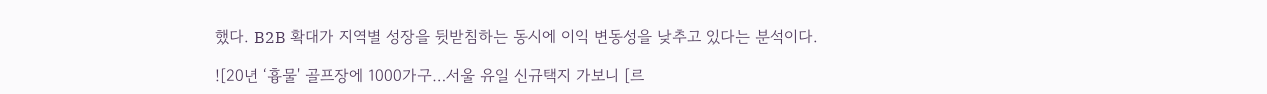했다. B2B 확대가 지역별 성장을 뒷받침하는 동시에 이익 변동성을 낮추고 있다는 분석이다.

![20년 ‘흉물' 골프장에 1000가구…서울 유일 신규택지 가보니 [르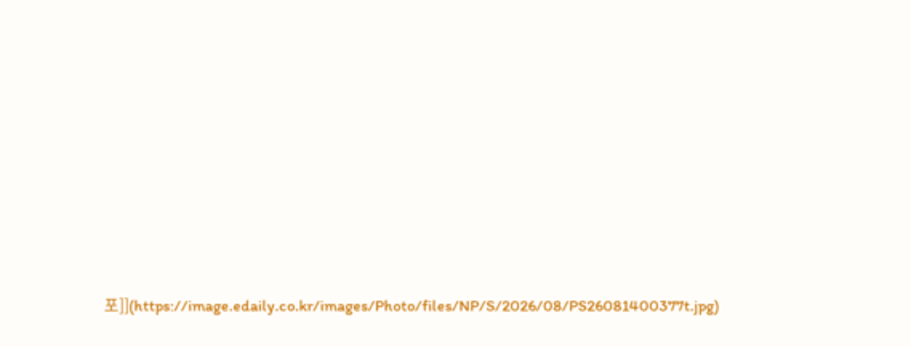포]](https://image.edaily.co.kr/images/Photo/files/NP/S/2026/08/PS26081400377t.jpg)